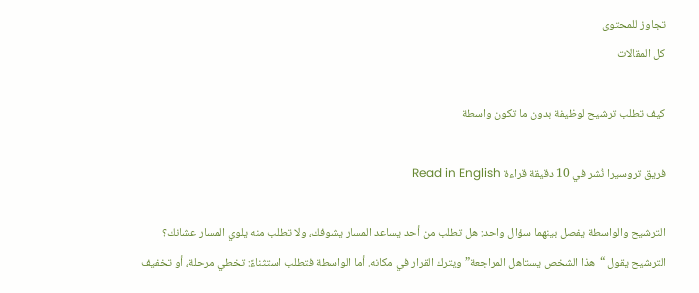تجاوز للمحتوى
كل المقالات

كيف تطلب ترشيح لوظيفة بدون ما تكون واسطة

فريق تروسيرا نُشر في 10 دقيقة قراءة Read in English

الترشيح والواسطة يفصل بينهما سؤال واحد: هل تطلب من أحد يساعد المسار يشوفك، ولا تطلب منه يلوي المسار عشانك؟ الترشيح يقول “هذا الشخص يستاهل المراجعة” ويترك القرار في مكانه. أما الواسطة فتطلب استثناءً: تخطي مرحلة، أو تخفيف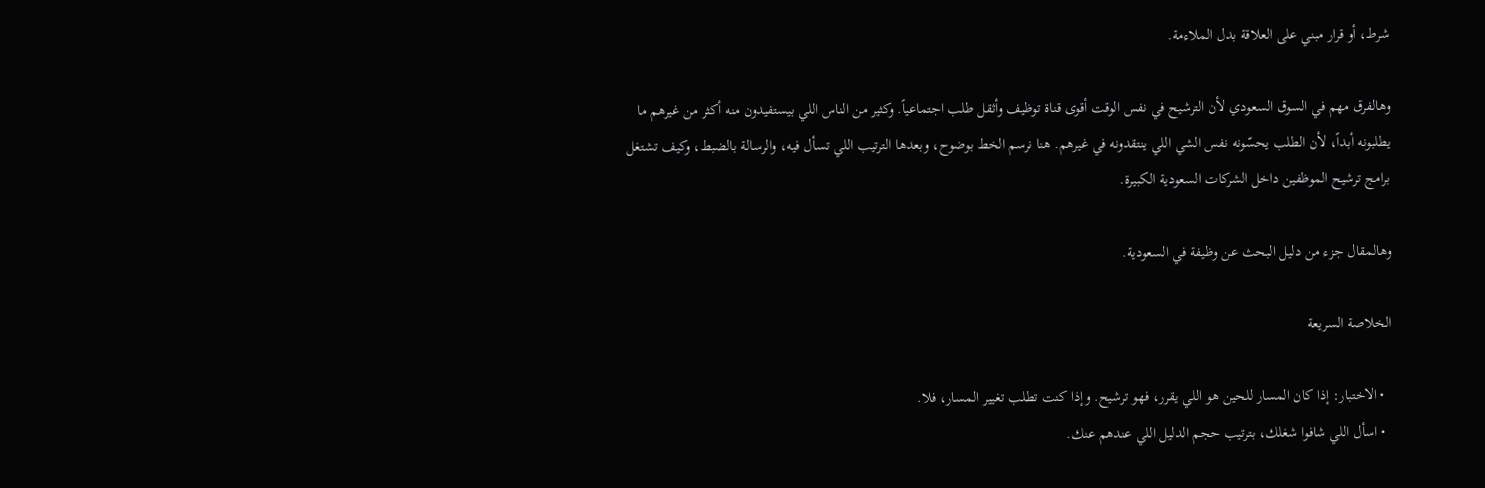شرط، أو قرار مبني على العلاقة بدل الملاءمة.

وهالفرق مهم في السوق السعودي لأن الترشيح في نفس الوقت أقوى قناة توظيف وأثقل طلب اجتماعياً. وكثير من الناس اللي بيستفيدون منه أكثر من غيرهم ما يطلبونه أبداً، لأن الطلب يحسّونه نفس الشي اللي ينتقدونه في غيرهم. هنا نرسم الخط بوضوح، وبعدها الترتيب اللي تسأل فيه، والرسالة بالضبط، وكيف تشتغل برامج ترشيح الموظفين داخل الشركات السعودية الكبيرة.

وهالمقال جزء من دليل البحث عن وظيفة في السعودية.

الخلاصة السريعة

  • الاختبار: إذا كان المسار للحين هو اللي يقرر، فهو ترشيح. وإذا كنت تطلب تغيير المسار، فلا.
  • اسأل اللي شافوا شغلك، بترتيب حجم الدليل اللي عندهم عنك.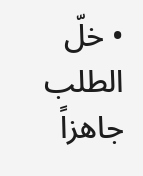• خلّ الطلب جاهزاً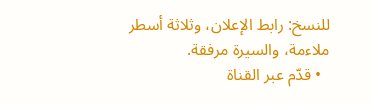للنسخ: رابط الإعلان، وثلاثة أسطر ملاءمة، والسيرة مرفقة.
  • قدّم عبر القناة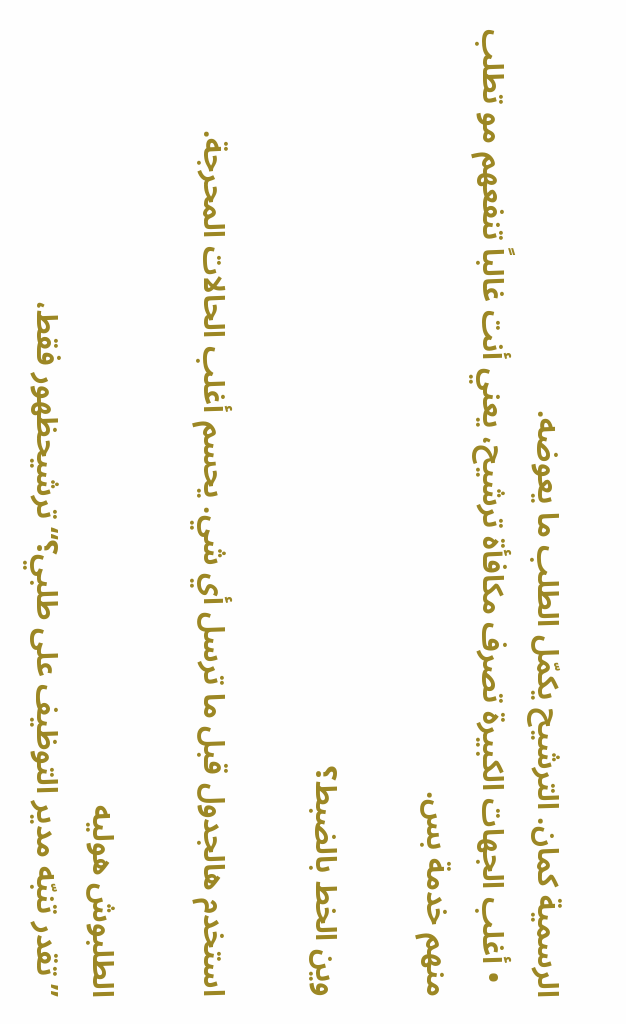الرسمية كمان. الترشيح يكمّل الطلب ما يعوضه.
  • أغلب الجهات الكبيرة تصرف مكافأة ترشيح، يعني أنت غالباً تنفعهم مو تطلب منهم خدمة بس.

وين الخط بالضبط؟

استخدم هالجدول قبل ما ترسل أي شي. يحسم أغلب الحالات المحرجة.

الطلبوش هوليه
”تقدر تنبّه مدير التوظيف على طلبي؟“ترشيحظهور فقط،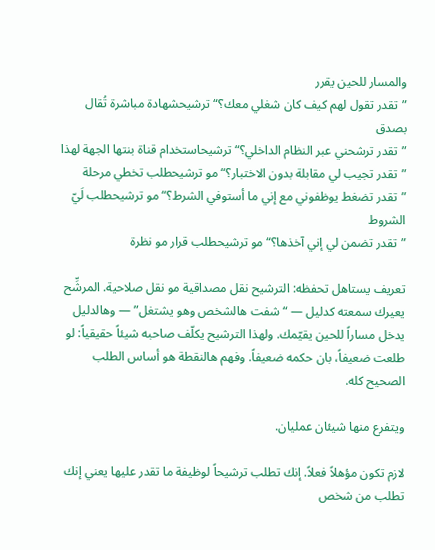والمسار للحين يقرر
”تقدر تقول لهم كيف كان شغلي معك؟“ترشيحشهادة مباشرة تُقال بصدق
”تقدر ترشحني عبر النظام الداخلي؟“ترشيحاستخدام قناة بنتها الجهة لهذا
”تقدر تجيب لي مقابلة بدون الاختبار؟“مو ترشيحطلب تخطي مرحلة
”تقدر تضغط يوظفوني مع إني ما أستوفي الشرط؟“مو ترشيحطلب لَيّ الشروط
”تقدر تضمن لي إني آخذها؟“مو ترشيحطلب قرار مو نظرة

تعريف يستاهل تحفظه: الترشيح نقل مصداقية مو نقل صلاحية. المرشِّح يعيرك سمعته كدليل — “شفت هالشخص وهو يشتغل” — وهالدليل يدخل مساراً للحين يقيّمك. ولهذا الترشيح يكلّف صاحبه شيئاً حقيقياً: لو طلعت ضعيفاً، بان حكمه ضعيفاً. وفهم هالنقطة هو أساس الطلب الصحيح كله.

ويتفرع منها شيئان عمليان.

لازم تكون مؤهلاً فعلاً. إنك تطلب ترشيحاً لوظيفة ما تقدر عليها يعني إنك تطلب من شخص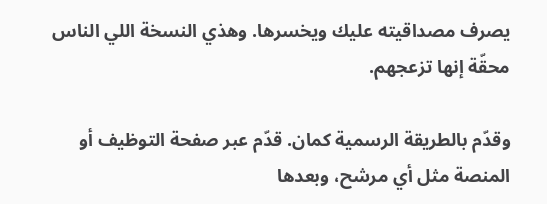يصرف مصداقيته عليك ويخسرها. وهذي النسخة اللي الناس محقّة إنها تزعجهم.

وقدّم بالطريقة الرسمية كمان. قدّم عبر صفحة التوظيف أو المنصة مثل أي مرشح، وبعدها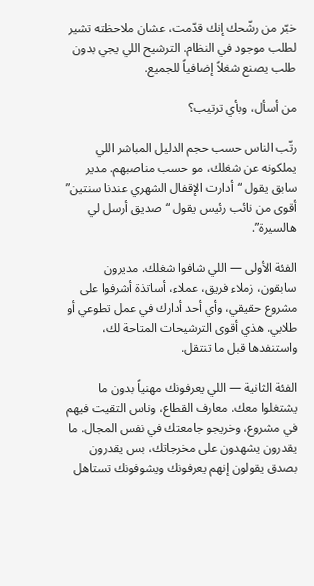خبّر من رشّحك إنك قدّمت، عشان ملاحظته تشير لطلب موجود في النظام. الترشيح اللي يجي بدون طلب يصنع شغلاً إضافياً للجميع.

من أسأل، وبأي ترتيب؟

رتّب الناس حسب حجم الدليل المباشر اللي يملكونه عن شغلك، مو حسب مناصبهم. مدير سابق يقول “أدارت الإقفال الشهري عندنا سنتين” أقوى من نائب رئيس يقول “صديق أرسل لي هالسيرة”.

الفئة الأولى — اللي شافوا شغلك. مديرون سابقون، زملاء فريق، عملاء، أساتذة أشرفوا على مشروع حقيقي، وأي أحد أدارك في عمل تطوعي أو طلابي. هذي أقوى الترشيحات المتاحة لك، واستنفدها قبل ما تنتقل.

الفئة الثانية — اللي يعرفونك مهنياً بدون ما يشتغلوا معك. معارف القطاع، وناس التقيت فيهم في مشروع، وخريجو جامعتك في نفس المجال. ما يقدرون يشهدون على مخرجاتك، بس يقدرون بصدق يقولون إنهم يعرفونك ويشوفونك تستاهل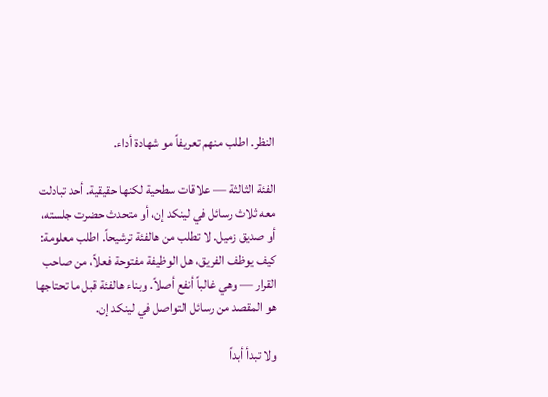النظر. اطلب منهم تعريفاً مو شهادة أداء.

الفئة الثالثة — علاقات سطحية لكنها حقيقية. أحد تبادلت معه ثلاث رسائل في لينكد إن، أو متحدث حضرت جلسته، أو صديق زميل. لا تطلب من هالفئة ترشيحاً. اطلب معلومة: كيف يوظف الفريق، هل الوظيفة مفتوحة فعلاً، من صاحب القرار — وهي غالباً أنفع أصلاً. وبناء هالفئة قبل ما تحتاجها هو المقصد من رسائل التواصل في لينكد إن.

ولا تبدأ أبداً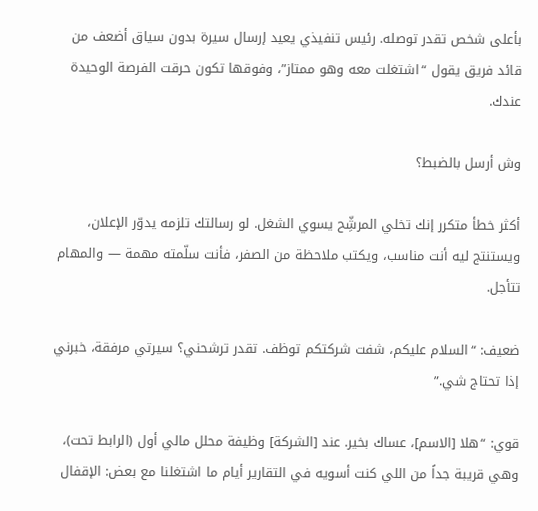بأعلى شخص تقدر توصله. رئيس تنفيذي يعيد إرسال سيرة بدون سياق أضعف من قائد فريق يقول “اشتغلت معه وهو ممتاز”، وفوقها تكون حرقت الفرصة الوحيدة عندك.

وش أرسل بالضبط؟

أكثر خطأ متكرر إنك تخلي المرشِّح يسوي الشغل. لو رسالتك تلزمه يدوّر الإعلان، ويستنتج ليه أنت مناسب، ويكتب ملاحظة من الصفر، فأنت سلّمته مهمة — والمهام تتأجل.

ضعيف: “السلام عليكم، شفت شركتكم توظف. تقدر ترشحني؟ سيرتي مرفقة، خبرني إذا تحتاج شي.”

قوي: “هلا [الاسم]، عساك بخير. عند [الشركة] وظيفة محلل مالي أول (الرابط تحت)، وهي قريبة جداً من اللي كنت أسويه في التقارير أيام ما اشتغلنا مع بعض: الإقفال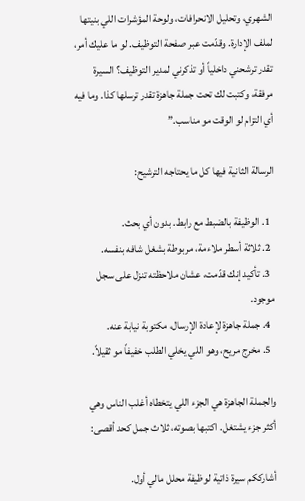الشهري، وتحليل الانحرافات، ولوحة المؤشرات اللي بنيتها لملف الإدارة. وقدّمت عبر صفحة التوظيف. لو ما عليك أمر، تقدر ترشحني داخلياً أو تذكرني لمدير التوظيف؟ السيرة مرفقة، وكتبت لك تحت جملة جاهزة تقدر ترسلها كذا. وما فيه أي التزام لو الوقت مو مناسب.”

الرسالة الثانية فيها كل ما يحتاجه الترشيح:

  1. الوظيفة بالضبط مع رابط. بدون أي بحث.
  2. ثلاثة أسطر ملاءمة، مربوطة بشغل شافه بنفسه.
  3. تأكيد إنك قدّمت، عشان ملاحظته تنزل على سجل موجود.
  4. جملة جاهزة لإعادة الإرسال، مكتوبة نيابة عنه.
  5. مخرج مريح، وهو اللي يخلي الطلب خفيفاً مو ثقيلاً.

والجملة الجاهزة هي الجزء اللي يتخطاه أغلب الناس وهي أكثر جزء يشتغل. اكتبها بصوته، ثلاث جمل كحد أقصى:

أشارككم سيرة ذاتية لوظيفة محلل مالي أول.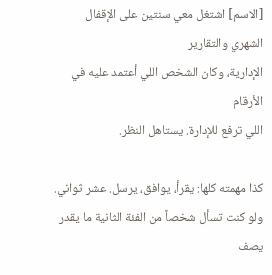[الاسم] اشتغل معي سنتين على الإقفال الشهري والتقارير
الإدارية، وكان الشخص اللي أعتمد عليه في الأرقام
اللي ترفع للإدارة. يستاهل النظر.

كذا مهمته كلها: يقرأ، يوافق، يرسل. عشر ثواني. ولو كنت تسأل شخصاً من الفئة الثانية ما يقدر يصف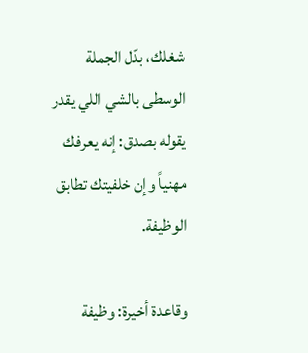شغلك، بدّل الجملة الوسطى بالشي اللي يقدر يقوله بصدق: إنه يعرفك مهنياً وإن خلفيتك تطابق الوظيفة.

وقاعدة أخيرة: وظيفة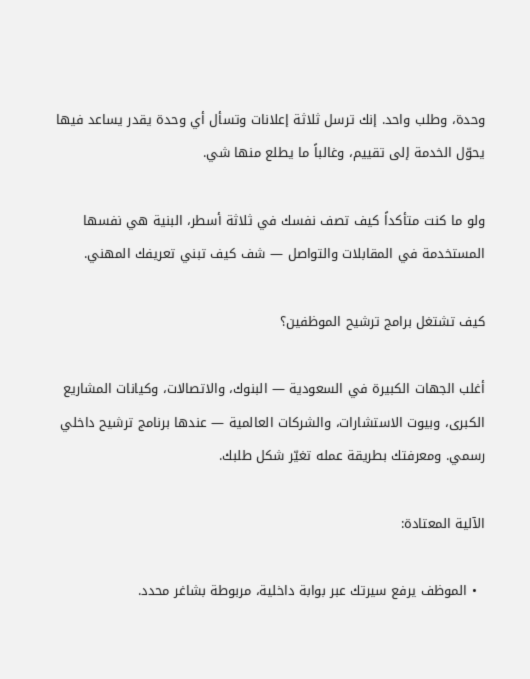وحدة، وطلب واحد. إنك ترسل ثلاثة إعلانات وتسأل أي وحدة يقدر يساعد فيها يحوّل الخدمة إلى تقييم، وغالباً ما يطلع منها شي.

ولو ما كنت متأكداً كيف تصف نفسك في ثلاثة أسطر، البنية هي نفسها المستخدمة في المقابلات والتواصل — شف كيف تبني تعريفك المهني.

كيف تشتغل برامج ترشيح الموظفين؟

أغلب الجهات الكبيرة في السعودية — البنوك، والاتصالات، وكيانات المشاريع الكبرى، وبيوت الاستشارات، والشركات العالمية — عندها برنامج ترشيح داخلي رسمي. ومعرفتك بطريقة عمله تغيّر شكل طلبك.

الآلية المعتادة:

  • الموظف يرفع سيرتك عبر بوابة داخلية، مربوطة بشاغر محدد.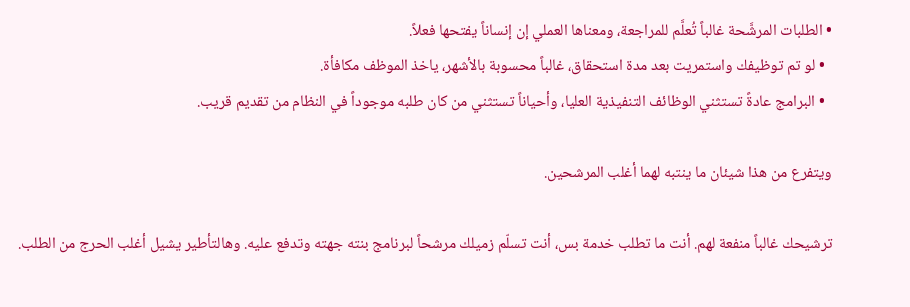• الطلبات المرشَّحة غالباً تُعلَّم للمراجعة، ومعناها العملي إن إنساناً يفتحها فعلاً.
  • لو تم توظيفك واستمريت بعد مدة استحقاق، غالباً محسوبة بالأشهر، ياخذ الموظف مكافأة.
  • البرامج عادةً تستثني الوظائف التنفيذية العليا، وأحياناً تستثني من كان طلبه موجوداً في النظام من تقديم قريب.

ويتفرع من هذا شيئان ما ينتبه لهما أغلب المرشحين.

ترشيحك غالباً منفعة لهم. أنت ما تطلب خدمة بس، أنت تسلّم زميلك مرشحاً لبرنامج بنته جهته وتدفع عليه. وهالتأطير يشيل أغلب الحرج من الطلب.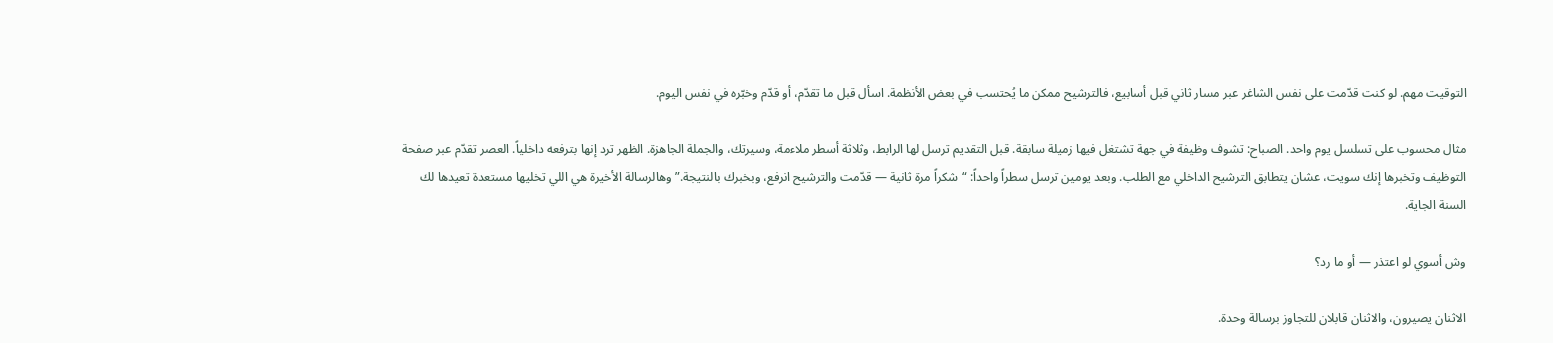التوقيت مهم. لو كنت قدّمت على نفس الشاغر عبر مسار ثاني قبل أسابيع، فالترشيح ممكن ما يُحتسب في بعض الأنظمة. اسأل قبل ما تقدّم، أو قدّم وخبّره في نفس اليوم.

مثال محسوب على تسلسل يوم واحد. الصباح: تشوف وظيفة في جهة تشتغل فيها زميلة سابقة. قبل التقديم ترسل لها الرابط، وثلاثة أسطر ملاءمة، وسيرتك، والجملة الجاهزة. الظهر ترد إنها بترفعه داخلياً. العصر تقدّم عبر صفحة التوظيف وتخبرها إنك سويت، عشان يتطابق الترشيح الداخلي مع الطلب. وبعد يومين ترسل سطراً واحداً: “شكراً مرة ثانية — قدّمت والترشيح انرفع، وبخبرك بالنتيجة.” وهالرسالة الأخيرة هي اللي تخليها مستعدة تعيدها لك السنة الجاية.

وش أسوي لو اعتذر — أو ما رد؟

الاثنان يصيرون، والاثنان قابلان للتجاوز برسالة وحدة.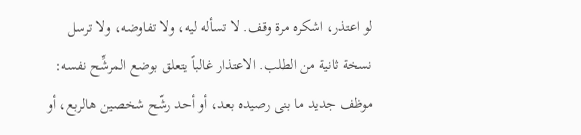لو اعتذر، اشكره مرة وقف. لا تسأله ليه، ولا تفاوضه، ولا ترسل نسخة ثانية من الطلب. الاعتذار غالباً يتعلق بوضع المرشِّح نفسه: موظف جديد ما بنى رصيده بعد، أو أحد رشّح شخصين هالربع، أو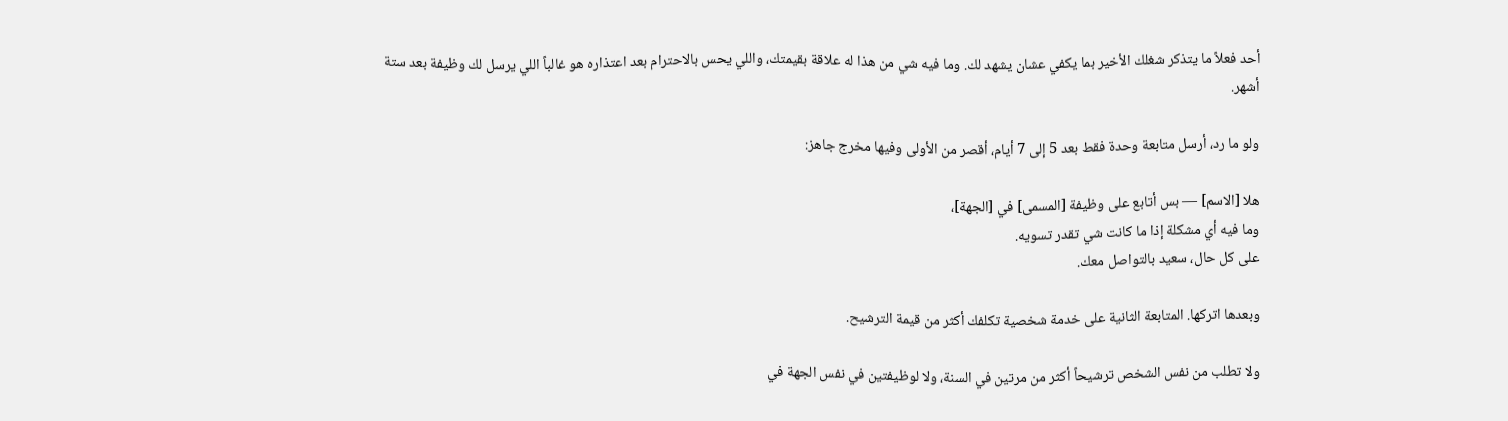أحد فعلاً ما يتذكر شغلك الأخير بما يكفي عشان يشهد لك. وما فيه شي من هذا له علاقة بقيمتك، واللي يحس بالاحترام بعد اعتذاره هو غالباً اللي يرسل لك وظيفة بعد ستة أشهر.

ولو ما رد، أرسل متابعة وحدة فقط بعد 5 إلى 7 أيام، أقصر من الأولى وفيها مخرج جاهز:

هلا [الاسم] — بس أتابع على وظيفة [المسمى] في [الجهة]،
وما فيه أي مشكلة إذا ما كانت شي تقدر تسويه.
على كل حال، سعيد بالتواصل معك.

وبعدها اتركها. المتابعة الثانية على خدمة شخصية تكلفك أكثر من قيمة الترشيح.

ولا تطلب من نفس الشخص ترشيحاً أكثر من مرتين في السنة، ولا لوظيفتين في نفس الجهة في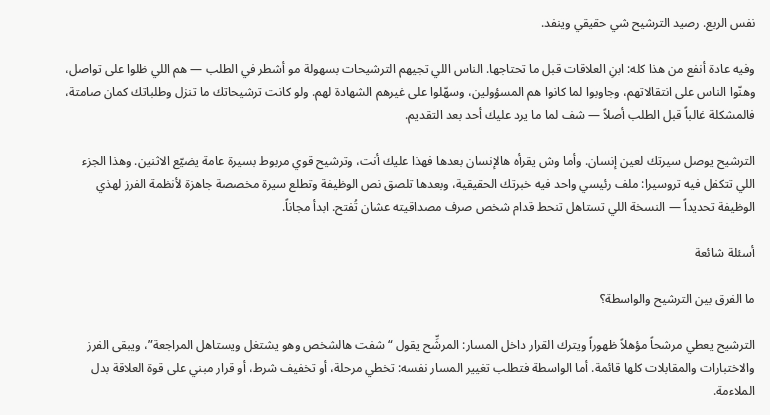نفس الربع. رصيد الترشيح شي حقيقي وينفد.

وفيه عادة أنفع من هذا كله: ابنِ العلاقات قبل ما تحتاجها. الناس اللي تجيهم الترشيحات بسهولة مو أشطر في الطلب — هم اللي ظلوا على تواصل، وهنّوا الناس على انتقالاتهم، وجاوبوا لما كانوا هم المسؤولين، وسهّلوا على غيرهم الشهادة لهم. ولو كانت ترشيحاتك ما تنزل وطلباتك كمان صامتة، فالمشكلة غالباً قبل الطلب أصلاً — شف لما ما يرد عليك أحد بعد التقديم.

الترشيح يوصل سيرتك لعين إنسان. وأما وش يقرأه هالإنسان بعدها فهذا عليك أنت، وترشيح قوي مربوط بسيرة عامة يضيّع الاثنين. وهذا الجزء اللي تتكفل فيه تروسيرا: ملف رئيسي واحد فيه خبرتك الحقيقية، وبعدها تلصق نص الوظيفة وتطلع سيرة مخصصة جاهزة لأنظمة الفرز لهذي الوظيفة تحديداً — النسخة اللي تستاهل تنحط قدام شخص صرف مصداقيته عشان تُفتح. ابدأ مجاناً.

أسئلة شائعة

ما الفرق بين الترشيح والواسطة؟

الترشيح يعطي مرشحاً مؤهلاً ظهوراً ويترك القرار داخل المسار: المرشِّح يقول “شفت هالشخص وهو يشتغل ويستاهل المراجعة”، ويبقى الفرز والاختبارات والمقابلات كلها قائمة. أما الواسطة فتطلب تغيير المسار نفسه: تخطي مرحلة، أو تخفيف شرط، أو قرار مبني على قوة العلاقة بدل الملاءمة.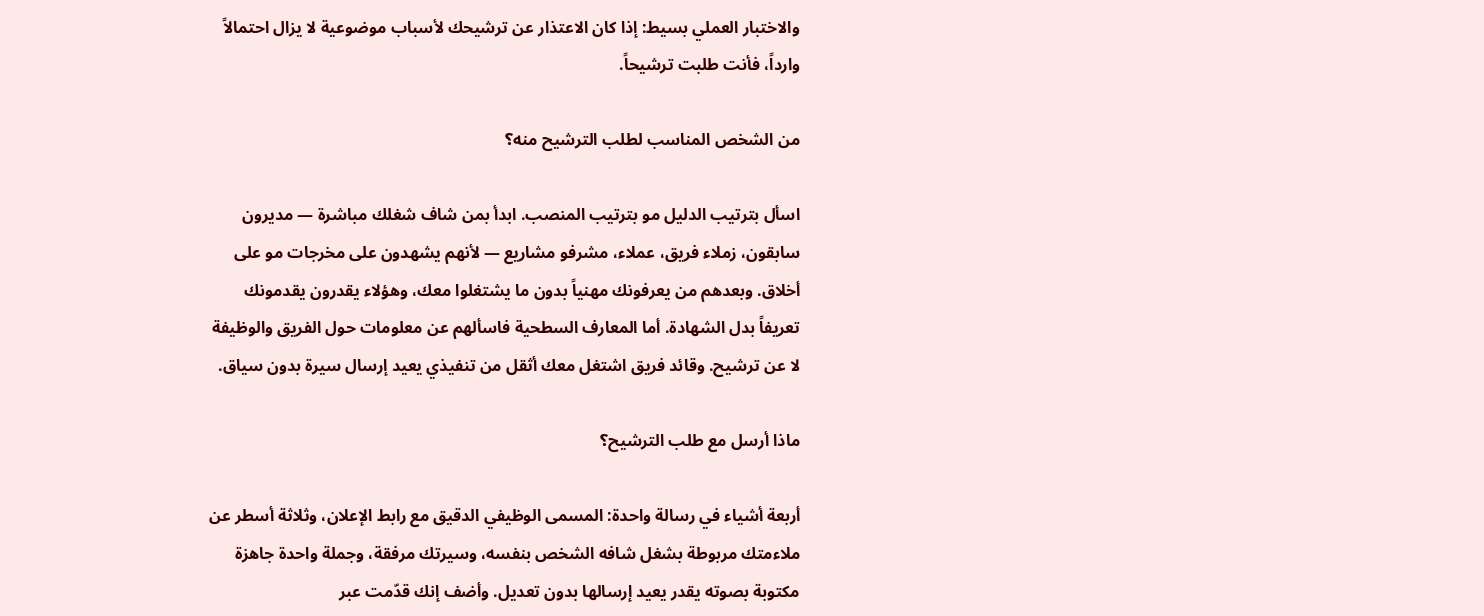والاختبار العملي بسيط: إذا كان الاعتذار عن ترشيحك لأسباب موضوعية لا يزال احتمالاً وارداً، فأنت طلبت ترشيحاً.

من الشخص المناسب لطلب الترشيح منه؟

اسأل بترتيب الدليل مو بترتيب المنصب. ابدأ بمن شاف شغلك مباشرة — مديرون سابقون، زملاء فريق، عملاء، مشرفو مشاريع — لأنهم يشهدون على مخرجات مو على أخلاق. وبعدهم من يعرفونك مهنياً بدون ما يشتغلوا معك، وهؤلاء يقدرون يقدمونك تعريفاً بدل الشهادة. أما المعارف السطحية فاسألهم عن معلومات حول الفريق والوظيفة لا عن ترشيح. وقائد فريق اشتغل معك أثقل من تنفيذي يعيد إرسال سيرة بدون سياق.

ماذا أرسل مع طلب الترشيح؟

أربعة أشياء في رسالة واحدة: المسمى الوظيفي الدقيق مع رابط الإعلان، وثلاثة أسطر عن ملاءمتك مربوطة بشغل شافه الشخص بنفسه، وسيرتك مرفقة، وجملة واحدة جاهزة مكتوبة بصوته يقدر يعيد إرسالها بدون تعديل. وأضف إنك قدّمت عبر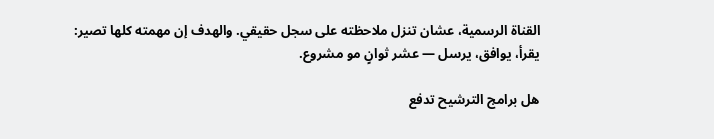القناة الرسمية، عشان تنزل ملاحظته على سجل حقيقي. والهدف إن مهمته كلها تصير: يقرأ، يوافق، يرسل — عشر ثوانٍ مو مشروع.

هل برامج الترشيح تدفع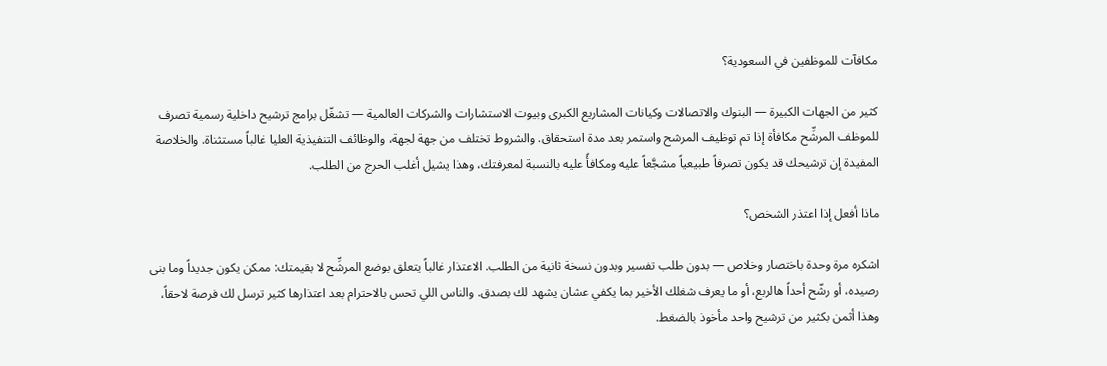مكافآت للموظفين في السعودية؟

كثير من الجهات الكبيرة — البنوك والاتصالات وكيانات المشاريع الكبرى وبيوت الاستشارات والشركات العالمية — تشغّل برامج ترشيح داخلية رسمية تصرف للموظف المرشِّح مكافأة إذا تم توظيف المرشح واستمر بعد مدة استحقاق. والشروط تختلف من جهة لجهة، والوظائف التنفيذية العليا غالباً مستثناة. والخلاصة المفيدة إن ترشيحك قد يكون تصرفاً طبيعياً مشجَّعاً عليه ومكافأً عليه بالنسبة لمعرفتك، وهذا يشيل أغلب الحرج من الطلب.

ماذا أفعل إذا اعتذر الشخص؟

اشكره مرة وحدة باختصار وخلاص — بدون طلب تفسير وبدون نسخة ثانية من الطلب. الاعتذار غالباً يتعلق بوضع المرشِّح لا بقيمتك: ممكن يكون جديداً وما بنى رصيده، أو رشّح أحداً هالربع، أو ما يعرف شغلك الأخير بما يكفي عشان يشهد لك بصدق. والناس اللي تحس بالاحترام بعد اعتذارها كثير ترسل لك فرصة لاحقاً، وهذا أثمن بكثير من ترشيح واحد مأخوذ بالضغط.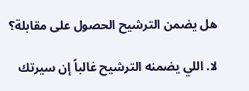هل يضمن الترشيح الحصول على مقابلة؟

لا. اللي يضمنه الترشيح غالباً إن سيرتك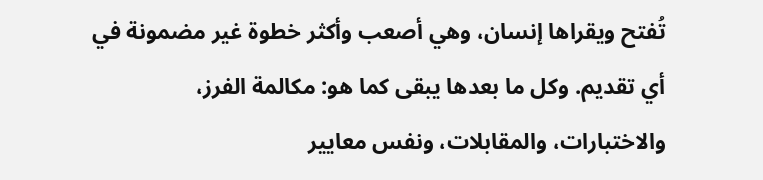تُفتح ويقراها إنسان، وهي أصعب وأكثر خطوة غير مضمونة في أي تقديم. وكل ما بعدها يبقى كما هو: مكالمة الفرز، والاختبارات، والمقابلات، ونفس معايير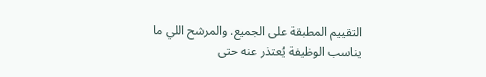التقييم المطبقة على الجميع. والمرشح اللي ما يناسب الوظيفة يُعتذر عنه حتى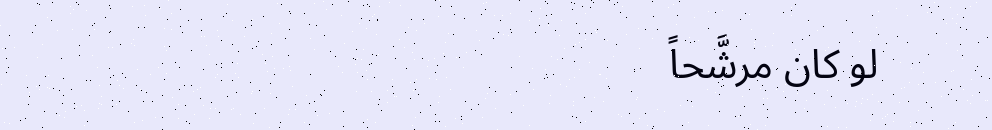لو كان مرشَّحاً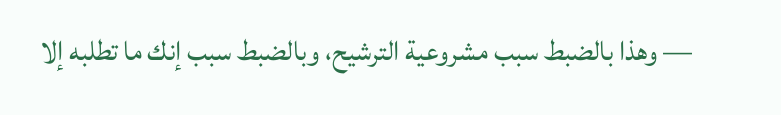— وهذا بالضبط سبب مشروعية الترشيح، وبالضبط سبب إنك ما تطلبه إلا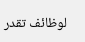لوظائف تقدر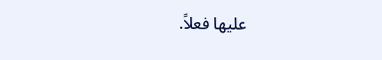عليها فعلاً.